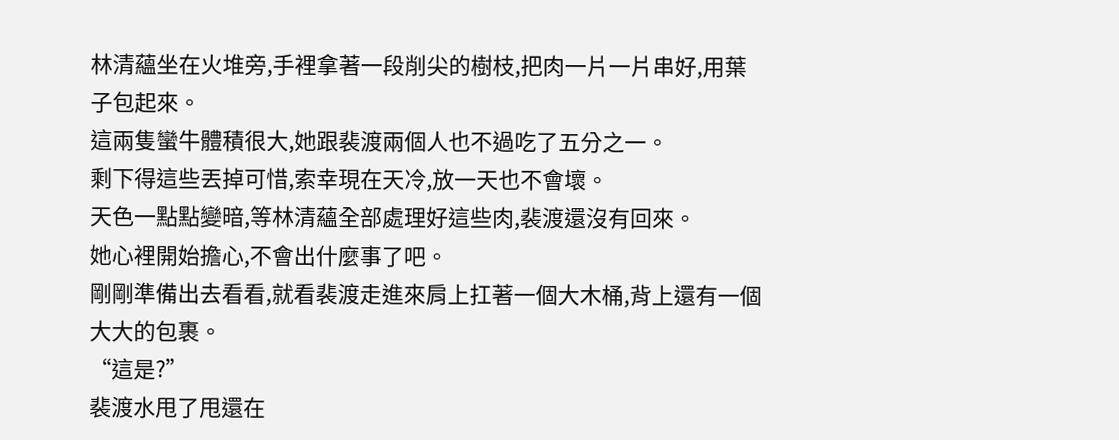林清蘊坐在火堆旁,手裡拿著一段削尖的樹枝,把肉一片一片串好,用葉子包起來。
這兩隻蠻牛體積很大,她跟裴渡兩個人也不過吃了五分之一。
剩下得這些丟掉可惜,索幸現在天冷,放一天也不會壞。
天色一點點變暗,等林清蘊全部處理好這些肉,裴渡還沒有回來。
她心裡開始擔心,不會出什麼事了吧。
剛剛準備出去看看,就看裴渡走進來肩上扛著一個大木桶,背上還有一個大大的包裹。
“這是?”
裴渡水甩了甩還在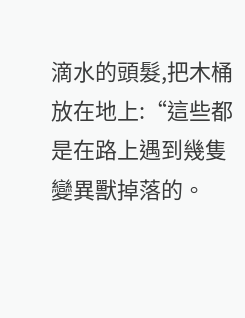滴水的頭髮,把木桶放在地上:“這些都是在路上遇到幾隻變異獸掉落的。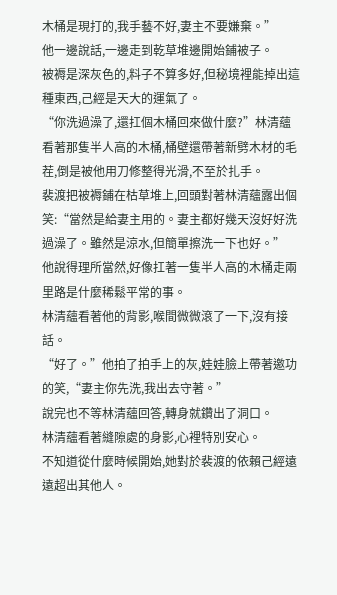木桶是現打的,我手藝不好,妻主不要嫌棄。”
他一邊說話,一邊走到乾草堆邊開始鋪被子。
被褥是深灰色的,料子不算多好,但秘境裡能掉出這種東西,己經是天大的運氣了。
“你洗過澡了,還扛個木桶回來做什麼?”林清蘊看著那隻半人高的木桶,桶壁還帶著新劈木材的毛茬,倒是被他用刀修整得光滑,不至於扎手。
裴渡把被褥鋪在枯草堆上,回頭對著林清蘊露出個笑:“當然是給妻主用的。妻主都好幾天沒好好洗過澡了。雖然是涼水,但簡單擦洗一下也好。”
他說得理所當然,好像扛著一隻半人高的木桶走兩里路是什麼稀鬆平常的事。
林清蘊看著他的背影,喉間微微滾了一下,沒有接話。
“好了。”他拍了拍手上的灰,娃娃臉上帶著邀功的笑,“妻主你先洗,我出去守著。”
說完也不等林清蘊回答,轉身就鑽出了洞口。
林清蘊看著縫隙處的身影,心裡特別安心。
不知道從什麼時候開始,她對於裴渡的依賴己經遠遠超出其他人。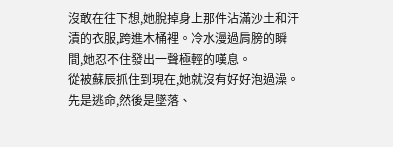沒敢在往下想,她脫掉身上那件沾滿沙土和汗漬的衣服,跨進木桶裡。冷水漫過肩膀的瞬間,她忍不住發出一聲極輕的嘆息。
從被蘇辰抓住到現在,她就沒有好好泡過澡。
先是逃命,然後是墜落、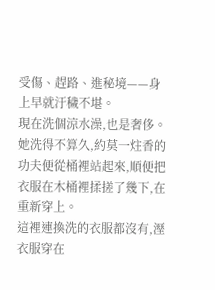受傷、趕路、進秘境——身上早就汙穢不堪。
現在洗個涼水澡,也是奢侈。
她洗得不算久,約莫一炷香的功夫便從桶裡站起來,順便把衣服在木桶裡揉搓了幾下,在重新穿上。
這裡連換洗的衣服都沒有,溼衣服穿在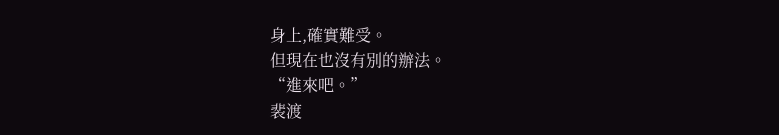身上,確實難受。
但現在也沒有別的辦法。
“進來吧。”
裴渡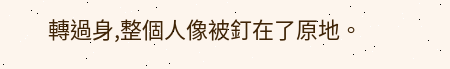轉過身,整個人像被釘在了原地。